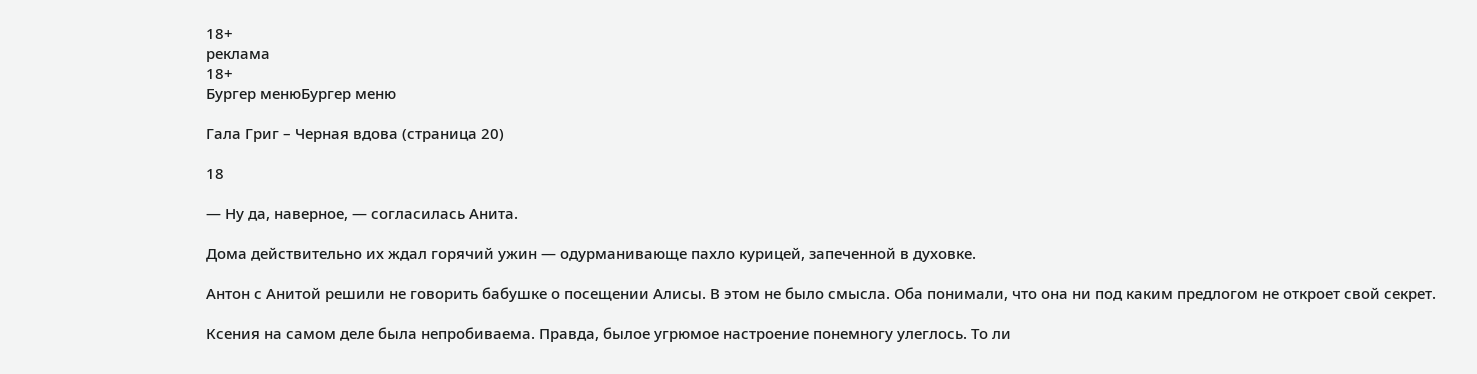18+
реклама
18+
Бургер менюБургер меню

Гала Григ – Черная вдова (страница 20)

18

— Ну да, наверное, — согласилась Анита.

Дома действительно их ждал горячий ужин — одурманивающе пахло курицей, запеченной в духовке.

Антон с Анитой решили не говорить бабушке о посещении Алисы. В этом не было смысла. Оба понимали, что она ни под каким предлогом не откроет свой секрет.

Ксения на самом деле была непробиваема. Правда, былое угрюмое настроение понемногу улеглось. То ли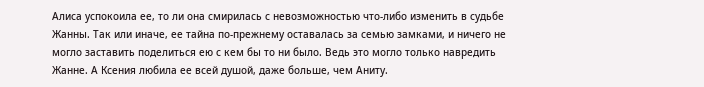Алиса успокоила ее, то ли она смирилась с невозможностью что-либо изменить в судьбе Жанны. Так или иначе, ее тайна по-прежнему оставалась за семью замками, и ничего не могло заставить поделиться ею с кем бы то ни было. Ведь это могло только навредить Жанне. А Ксения любила ее всей душой, даже больше, чем Аниту.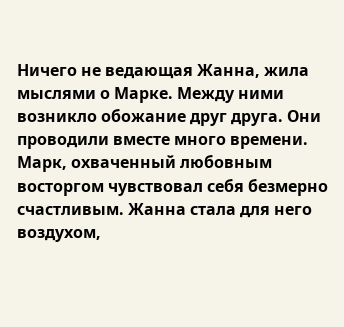Ничего не ведающая Жанна, жила мыслями о Марке. Между ними возникло обожание друг друга. Они проводили вместе много времени. Марк, охваченный любовным восторгом чувствовал себя безмерно счастливым. Жанна стала для него воздухом,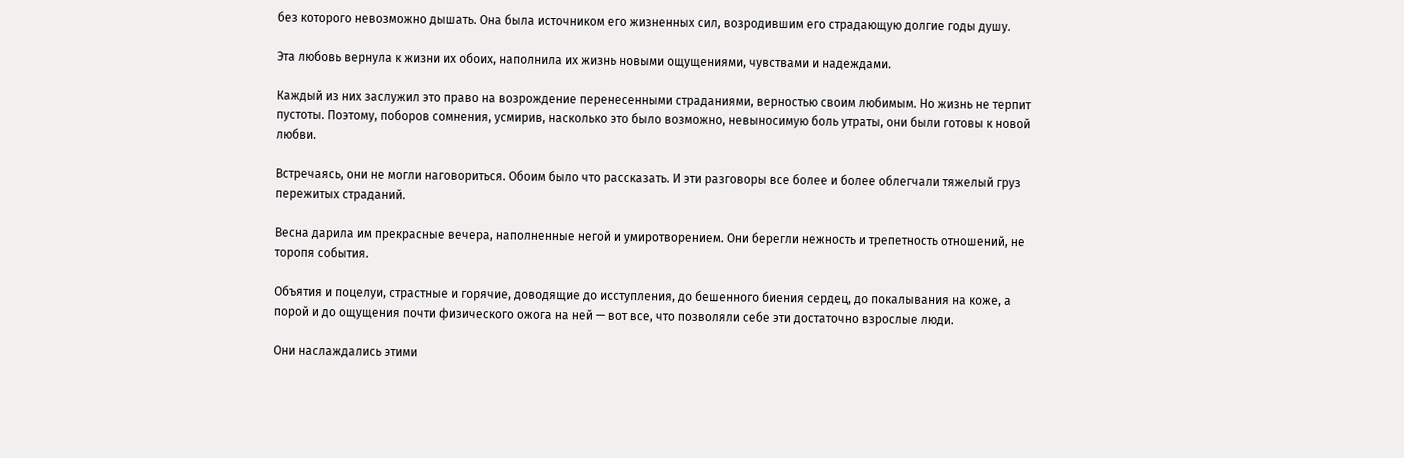без которого невозможно дышать. Она была источником его жизненных сил, возродившим его страдающую долгие годы душу.

Эта любовь вернула к жизни их обоих, наполнила их жизнь новыми ощущениями, чувствами и надеждами.

Каждый из них заслужил это право на возрождение перенесенными страданиями, верностью своим любимым. Но жизнь не терпит пустоты. Поэтому, поборов сомнения, усмирив, насколько это было возможно, невыносимую боль утраты, они были готовы к новой любви.

Встречаясь, они не могли наговориться. Обоим было что рассказать. И эти разговоры все более и более облегчали тяжелый груз пережитых страданий.

Весна дарила им прекрасные вечера, наполненные негой и умиротворением. Они берегли нежность и трепетность отношений, не торопя события.

Объятия и поцелуи, страстные и горячие, доводящие до исступления, до бешенного биения сердец, до покалывания на коже, а порой и до ощущения почти физического ожога на ней — вот все, что позволяли себе эти достаточно взрослые люди.

Они наслаждались этими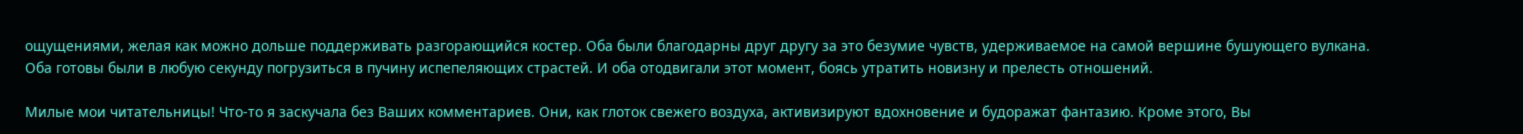ощущениями, желая как можно дольше поддерживать разгорающийся костер. Оба были благодарны друг другу за это безумие чувств, удерживаемое на самой вершине бушующего вулкана. Оба готовы были в любую секунду погрузиться в пучину испепеляющих страстей. И оба отодвигали этот момент, боясь утратить новизну и прелесть отношений.

Милые мои читательницы! Что-то я заскучала без Ваших комментариев. Они, как глоток свежего воздуха, активизируют вдохновение и будоражат фантазию. Кроме этого, Вы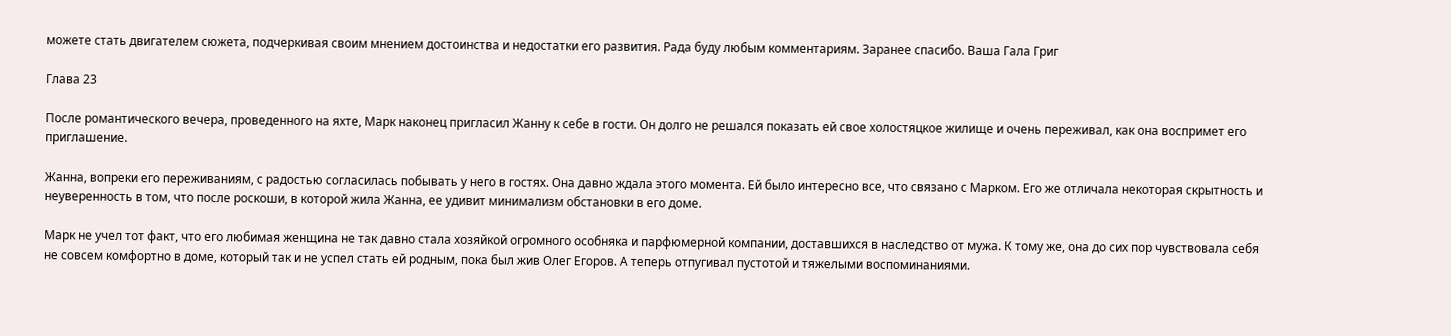можете стать двигателем сюжета, подчеркивая своим мнением достоинства и недостатки его развития. Рада буду любым комментариям. Заранее спасибо. Ваша Гала Григ

Глава 23

После романтического вечера, проведенного на яхте, Марк наконец пригласил Жанну к себе в гости. Он долго не решался показать ей свое холостяцкое жилище и очень переживал, как она воспримет его приглашение.

Жанна, вопреки его переживаниям, с радостью согласилась побывать у него в гостях. Она давно ждала этого момента. Ей было интересно все, что связано с Марком. Его же отличала некоторая скрытность и неуверенность в том, что после роскоши, в которой жила Жанна, ее удивит минимализм обстановки в его доме.

Марк не учел тот факт, что его любимая женщина не так давно стала хозяйкой огромного особняка и парфюмерной компании, доставшихся в наследство от мужа. К тому же, она до сих пор чувствовала себя не совсем комфортно в доме, который так и не успел стать ей родным, пока был жив Олег Егоров. А теперь отпугивал пустотой и тяжелыми воспоминаниями.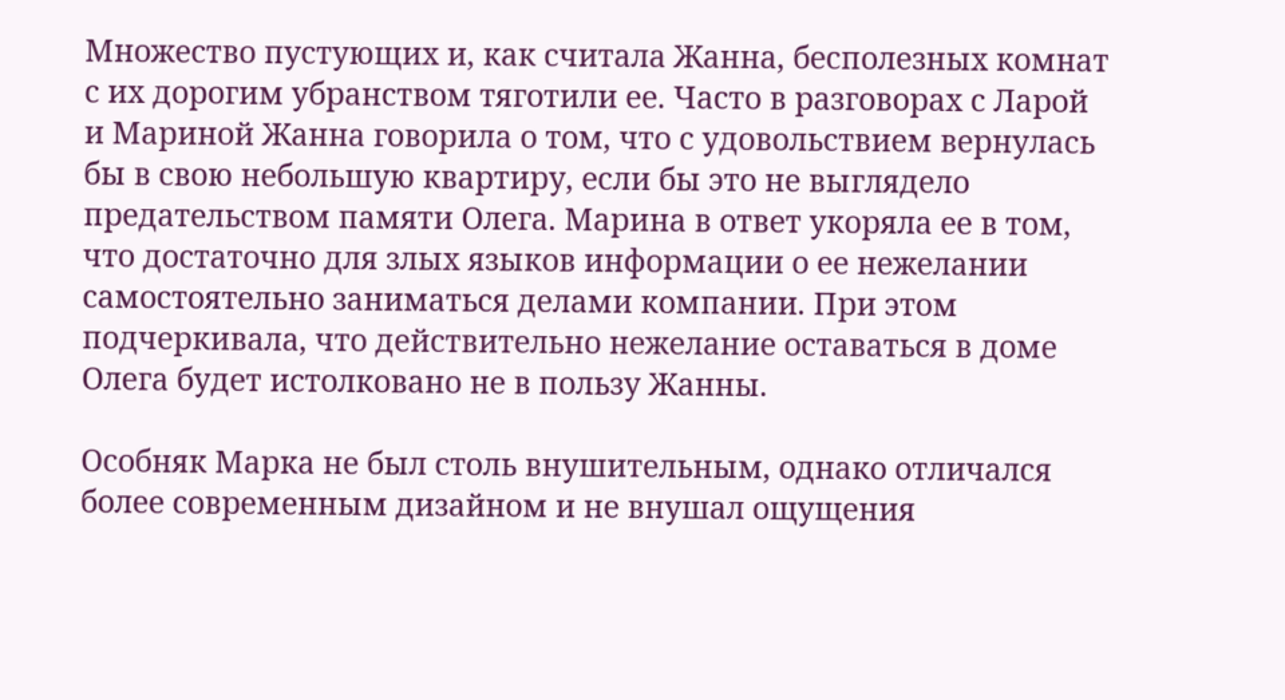Множество пустующих и, как считала Жанна, бесполезных комнат с их дорогим убранством тяготили ее. Часто в разговорах с Ларой и Мариной Жанна говорила о том, что с удовольствием вернулась бы в свою небольшую квартиру, если бы это не выглядело предательством памяти Олега. Марина в ответ укоряла ее в том, что достаточно для злых языков информации о ее нежелании самостоятельно заниматься делами компании. При этом подчеркивала, что действительно нежелание оставаться в доме Олега будет истолковано не в пользу Жанны.

Особняк Марка не был столь внушительным, однако отличался более современным дизайном и не внушал ощущения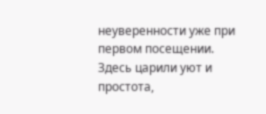неуверенности уже при первом посещении. Здесь царили уют и простота,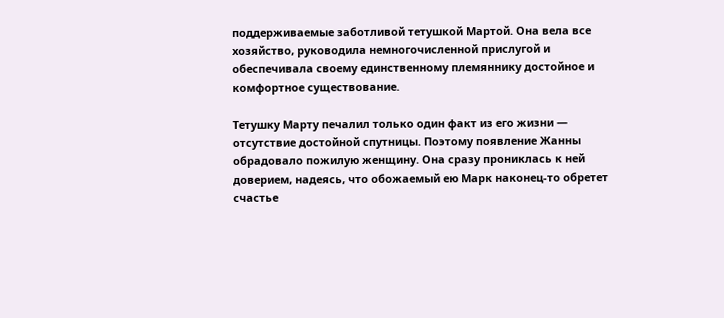поддерживаемые заботливой тетушкой Мартой. Она вела все хозяйство, руководила немногочисленной прислугой и обеспечивала своему единственному племяннику достойное и комфортное существование.

Тетушку Марту печалил только один факт из его жизни — отсутствие достойной спутницы. Поэтому появление Жанны обрадовало пожилую женщину. Она сразу прониклась к ней доверием, надеясь, что обожаемый ею Марк наконец-то обретет счастье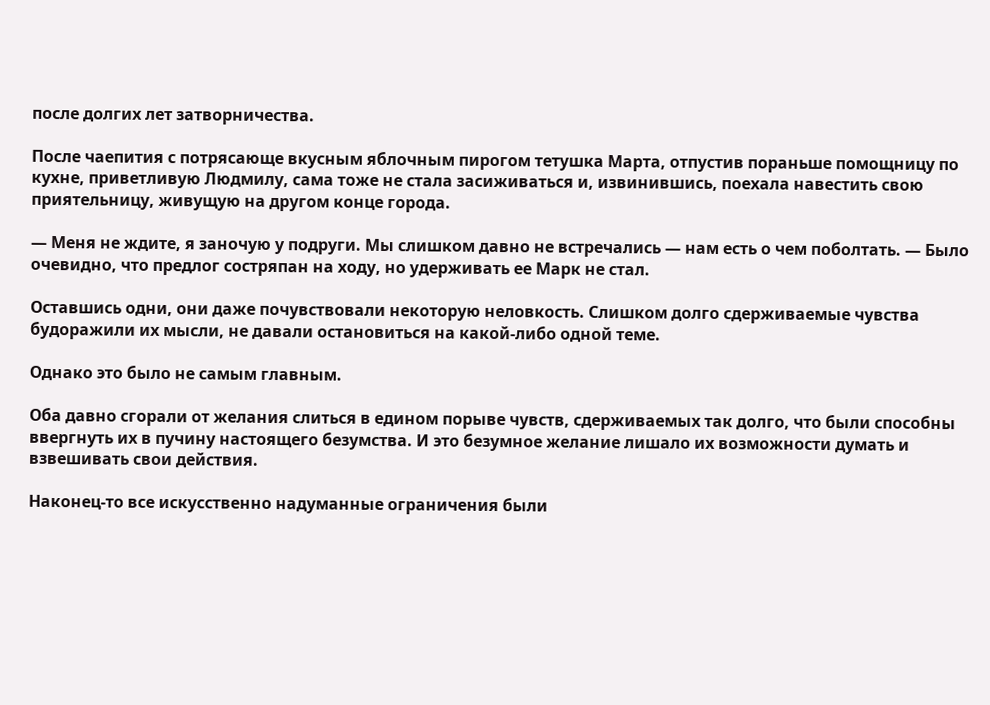после долгих лет затворничества.

После чаепития с потрясающе вкусным яблочным пирогом тетушка Марта, отпустив пораньше помощницу по кухне, приветливую Людмилу, сама тоже не стала засиживаться и, извинившись, поехала навестить свою приятельницу, живущую на другом конце города.

— Меня не ждите, я заночую у подруги. Мы слишком давно не встречались — нам есть о чем поболтать. — Было очевидно, что предлог состряпан на ходу, но удерживать ее Марк не стал.

Оставшись одни, они даже почувствовали некоторую неловкость. Слишком долго сдерживаемые чувства будоражили их мысли, не давали остановиться на какой-либо одной теме.

Однако это было не самым главным.

Оба давно сгорали от желания слиться в едином порыве чувств, сдерживаемых так долго, что были способны ввергнуть их в пучину настоящего безумства. И это безумное желание лишало их возможности думать и взвешивать свои действия.

Наконец-то все искусственно надуманные ограничения были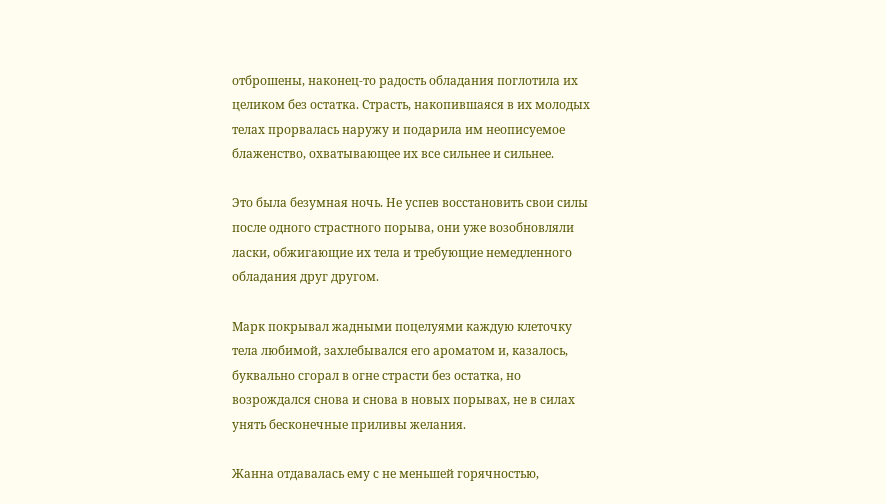отброшены, наконец-то радость обладания поглотила их целиком без остатка. Страсть, накопившаяся в их молодых телах прорвалась наружу и подарила им неописуемое блаженство, охватывающее их все сильнее и сильнее.

Это была безумная ночь. Не успев восстановить свои силы после одного страстного порыва, они уже возобновляли ласки, обжигающие их тела и требующие немедленного обладания друг другом.

Марк покрывал жадными поцелуями каждую клеточку тела любимой, захлебывался его ароматом и, казалось, буквально сгорал в огне страсти без остатка, но возрождался снова и снова в новых порывах, не в силах унять бесконечные приливы желания.

Жанна отдавалась ему с не меньшей горячностью,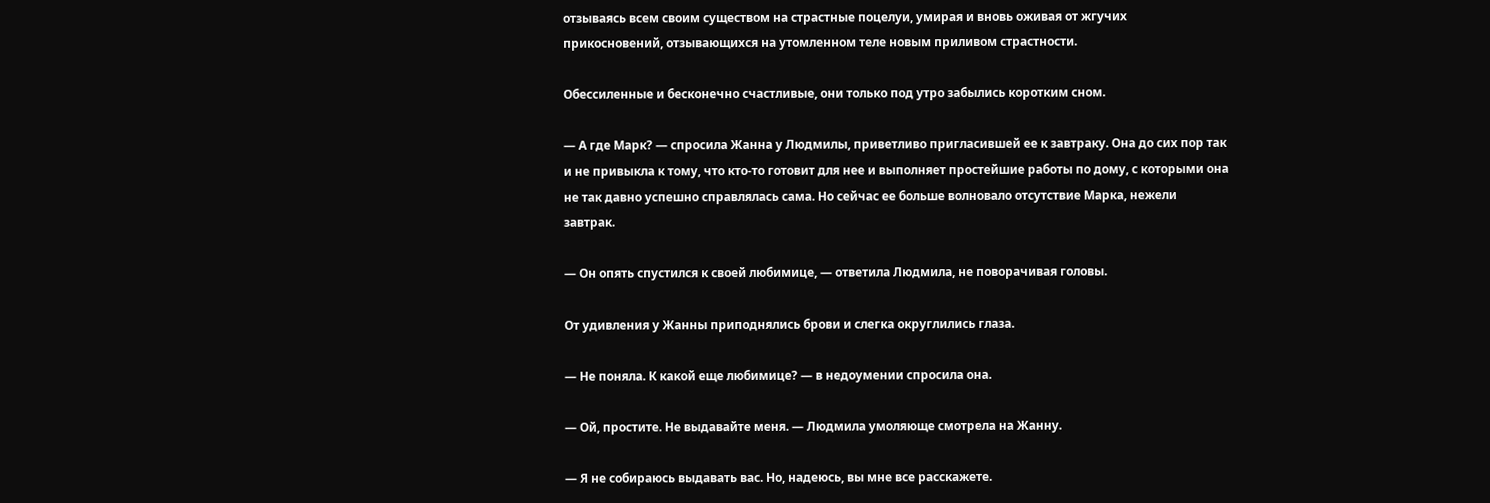отзываясь всем своим существом на страстные поцелуи, умирая и вновь оживая от жгучих прикосновений, отзывающихся на утомленном теле новым приливом страстности.

Обессиленные и бесконечно счастливые, они только под утро забылись коротким сном.

— А где Марк? — спросила Жанна у Людмилы, приветливо пригласившей ее к завтраку. Она до сих пор так и не привыкла к тому, что кто-то готовит для нее и выполняет простейшие работы по дому, с которыми она не так давно успешно справлялась сама. Но сейчас ее больше волновало отсутствие Марка, нежели завтрак.

— Он опять спустился к своей любимице, — ответила Людмила, не поворачивая головы.

От удивления у Жанны приподнялись брови и слегка округлились глаза.

— Не поняла. К какой еще любимице? — в недоумении спросила она.

— Ой, простите. Не выдавайте меня. — Людмила умоляюще смотрела на Жанну.

— Я не собираюсь выдавать вас. Но, надеюсь, вы мне все расскажете.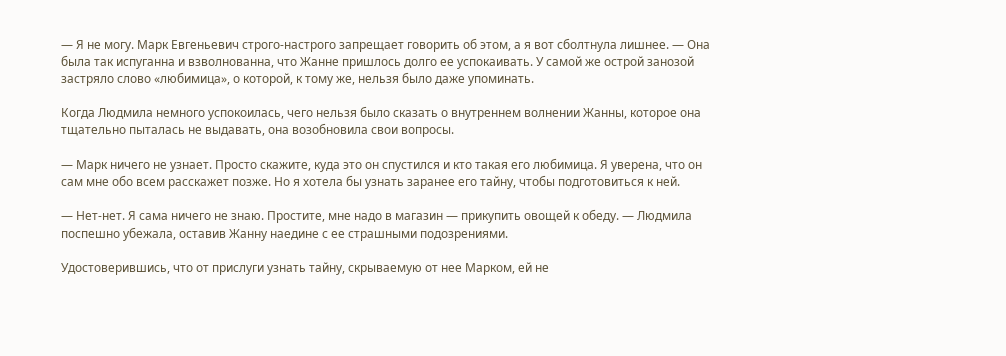— Я не могу. Марк Евгеньевич строго-настрого запрещает говорить об этом, а я вот сболтнула лишнее. — Она была так испуганна и взволнованна, что Жанне пришлось долго ее успокаивать. У самой же острой занозой застряло слово «любимица», о которой, к тому же, нельзя было даже упоминать.

Когда Людмила немного успокоилась, чего нельзя было сказать о внутреннем волнении Жанны, которое она тщательно пыталась не выдавать, она возобновила свои вопросы.

— Марк ничего не узнает. Просто скажите, куда это он спустился и кто такая его любимица. Я уверена, что он сам мне обо всем расскажет позже. Но я хотела бы узнать заранее его тайну, чтобы подготовиться к ней.

— Нет-нет. Я сама ничего не знаю. Простите, мне надо в магазин — прикупить овощей к обеду. — Людмила поспешно убежала, оставив Жанну наедине с ее страшными подозрениями.

Удостоверившись, что от прислуги узнать тайну, скрываемую от нее Марком, ей не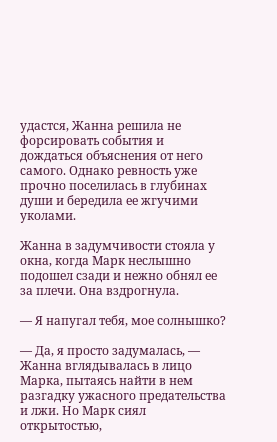удастся, Жанна решила не форсировать события и дождаться объяснения от него самого. Однако ревность уже прочно поселилась в глубинах души и бередила ее жгучими уколами.

Жанна в задумчивости стояла у окна, когда Марк неслышно подошел сзади и нежно обнял ее за плечи. Она вздрогнула.

— Я напугал тебя, мое солнышко?

— Да, я просто задумалась, — Жанна вглядывалась в лицо Марка, пытаясь найти в нем разгадку ужасного предательства и лжи. Но Марк сиял открытостью,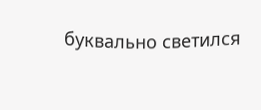буквально светился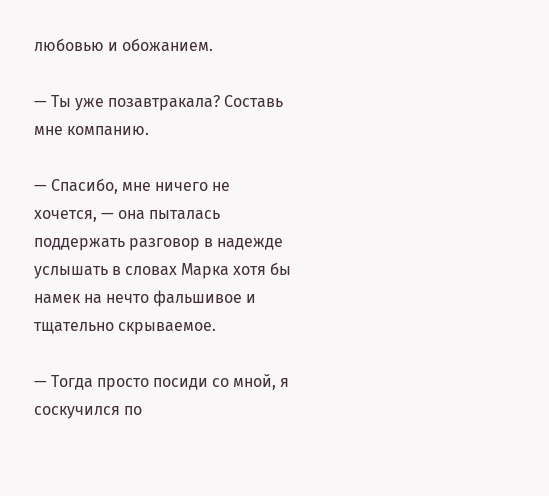любовью и обожанием.

— Ты уже позавтракала? Составь мне компанию.

— Спасибо, мне ничего не хочется, — она пыталась поддержать разговор в надежде услышать в словах Марка хотя бы намек на нечто фальшивое и тщательно скрываемое.

— Тогда просто посиди со мной, я соскучился по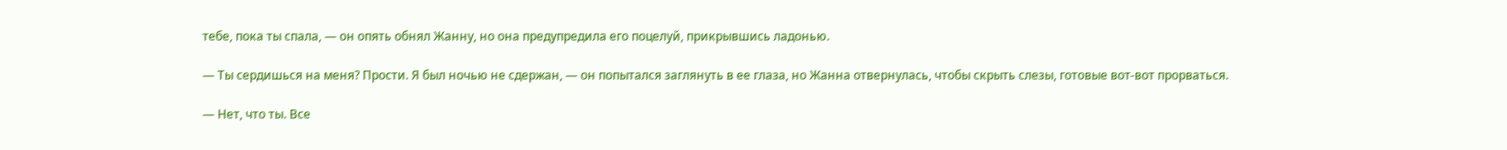тебе, пока ты спала, — он опять обнял Жанну, но она предупредила его поцелуй, прикрывшись ладонью.

— Ты сердишься на меня? Прости. Я был ночью не сдержан, — он попытался заглянуть в ее глаза, но Жанна отвернулась, чтобы скрыть слезы, готовые вот-вот прорваться.

— Нет, что ты. Все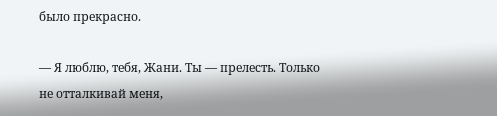было прекрасно.

— Я люблю, тебя, Жани. Ты — прелесть. Только не отталкивай меня,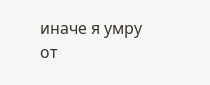иначе я умру от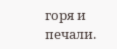горя и печали.